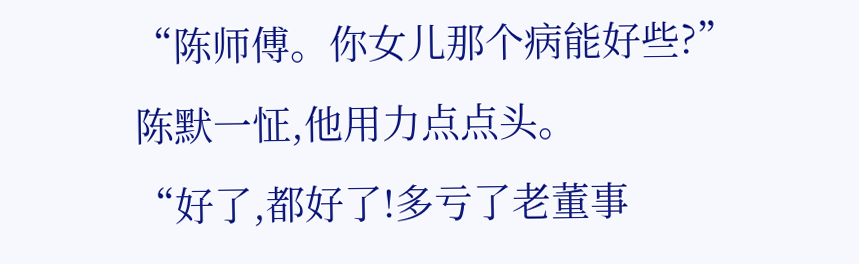“陈师傅。你女儿那个病能好些?”
陈默一怔,他用力点点头。
“好了,都好了!多亏了老董事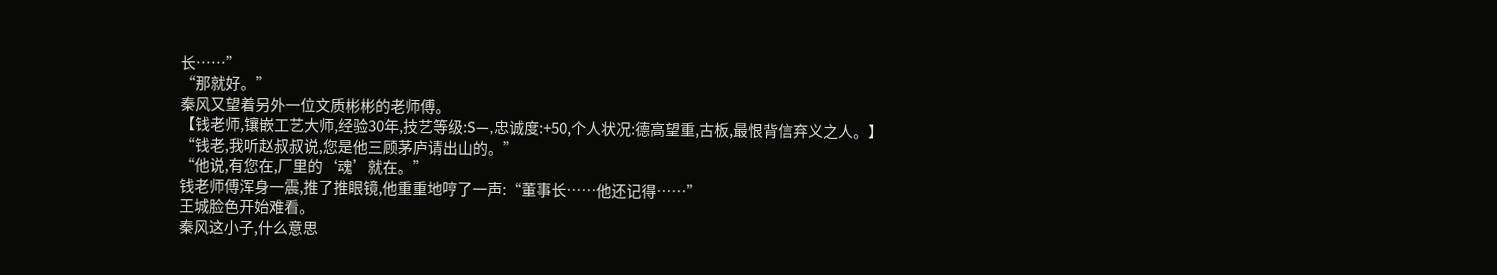长……”
“那就好。”
秦风又望着另外一位文质彬彬的老师傅。
【钱老师,镶嵌工艺大师,经验30年,技艺等级:S—,忠诚度:+50,个人状况:德高望重,古板,最恨背信弃义之人。】
“钱老,我听赵叔叔说,您是他三顾茅庐请出山的。”
“他说,有您在,厂里的‘魂’就在。”
钱老师傅浑身一震,推了推眼镜,他重重地哼了一声:“董事长……他还记得……”
王城脸色开始难看。
秦风这小子,什么意思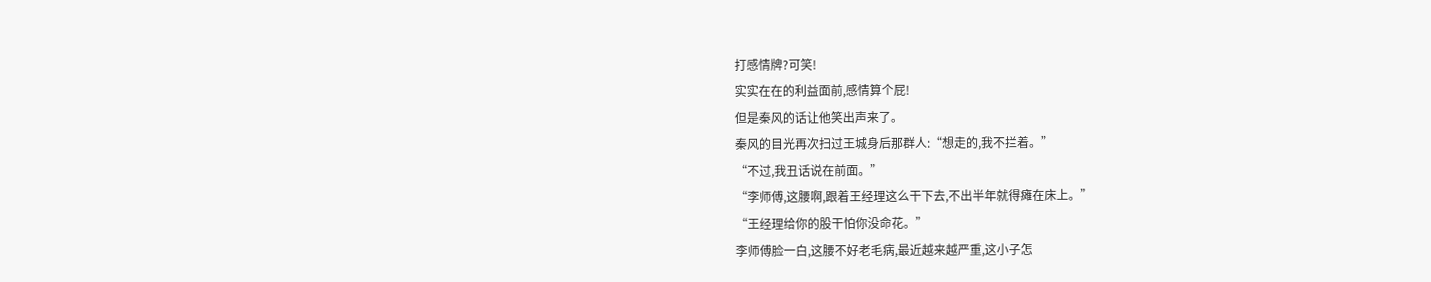打感情牌?可笑!
实实在在的利益面前,感情算个屁!
但是秦风的话让他笑出声来了。
秦风的目光再次扫过王城身后那群人:“想走的,我不拦着。”
“不过,我丑话说在前面。”
“李师傅,这腰啊,跟着王经理这么干下去,不出半年就得瘫在床上。”
“王经理给你的股干怕你没命花。”
李师傅脸一白,这腰不好老毛病,最近越来越严重,这小子怎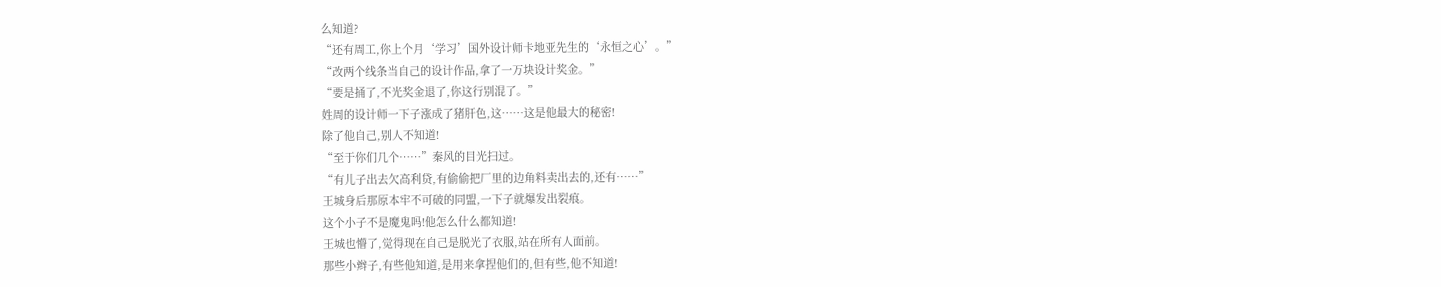么知道?
“还有周工,你上个月‘学习’国外设计师卡地亚先生的‘永恒之心’。”
“改两个线条当自己的设计作品,拿了一万块设计奖金。”
“要是捅了,不光奖金退了,你这行别混了。”
姓周的设计师一下子涨成了猪肝色,这……这是他最大的秘密!
除了他自己,别人不知道!
“至于你们几个……”秦风的目光扫过。
“有儿子出去欠高利贷,有偷偷把厂里的边角料卖出去的,还有……”
王城身后那原本牢不可破的同盟,一下子就爆发出裂痕。
这个小子不是魔鬼吗!他怎么什么都知道!
王城也懵了,觉得现在自己是脱光了衣服,站在所有人面前。
那些小辫子,有些他知道,是用来拿捏他们的,但有些,他不知道!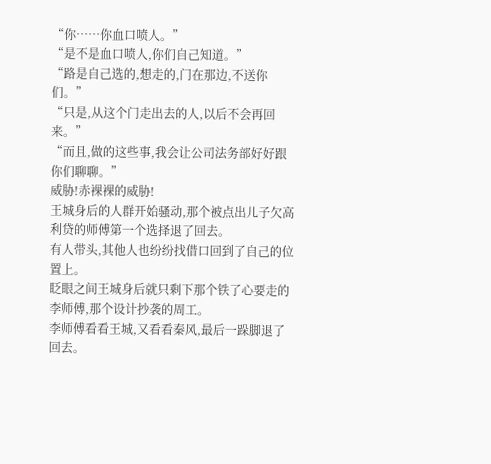“你……你血口喷人。”
“是不是血口喷人,你们自己知道。”
“路是自己选的,想走的,门在那边,不送你们。”
“只是,从这个门走出去的人,以后不会再回来。”
“而且,做的这些事,我会让公司法务部好好跟你们聊聊。”
威胁!赤裸裸的威胁!
王城身后的人群开始骚动,那个被点出儿子欠高利贷的师傅第一个选择退了回去。
有人带头,其他人也纷纷找借口回到了自己的位置上。
眨眼之间王城身后就只剩下那个铁了心要走的李师傅,那个设计抄袭的周工。
李师傅看看王城,又看看秦风,最后一跺脚退了回去。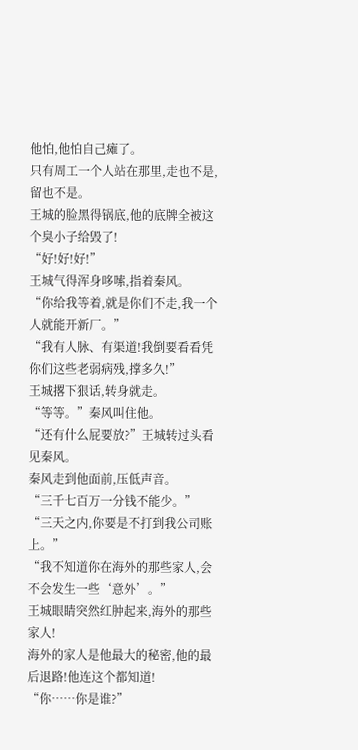他怕,他怕自己瘫了。
只有周工一个人站在那里,走也不是,留也不是。
王城的脸黑得锅底,他的底牌全被这个臭小子给毁了!
“好!好!好!”
王城气得浑身哆嗦,指着秦风。
“你给我等着,就是你们不走,我一个人就能开新厂。”
“我有人脉、有渠道!我倒要看看凭你们这些老弱病残,撑多久!”
王城撂下狠话,转身就走。
“等等。”秦风叫住他。
“还有什么屁要放?”王城转过头看见秦风。
秦风走到他面前,压低声音。
“三千七百万一分钱不能少。”
“三天之内,你要是不打到我公司账上。”
“我不知道你在海外的那些家人,会不会发生一些‘意外’。”
王城眼睛突然红肿起来,海外的那些家人!
海外的家人是他最大的秘密,他的最后退路!他连这个都知道!
“你……你是谁?”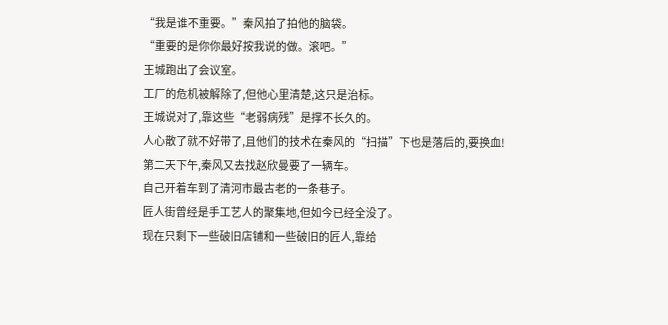“我是谁不重要。”秦风拍了拍他的脑袋。
“重要的是你你最好按我说的做。滚吧。”
王城跑出了会议室。
工厂的危机被解除了,但他心里清楚,这只是治标。
王城说对了,靠这些“老弱病残”是撑不长久的。
人心散了就不好带了,且他们的技术在秦风的“扫描”下也是落后的,要换血!
第二天下午,秦风又去找赵欣曼要了一辆车。
自己开着车到了清河市最古老的一条巷子。
匠人街曾经是手工艺人的聚集地,但如今已经全没了。
现在只剩下一些破旧店铺和一些破旧的匠人,靠给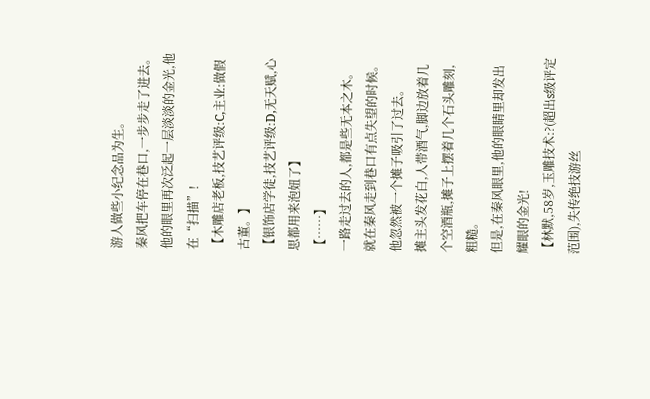游人做些小纪念品为生。
秦风把车停在巷口,一步步走了进去。
他的眼里再次泛起一层淡淡的金光,他在“扫描”!
【木雕店老板,技艺评级:C,主业:做假古董。】
【银饰店学徒,技艺评级:D,无天赋,心思都用来泡妞了】
【……】
一路走过去的人,都是些无本之木。
就在秦风走到巷口有点失望的时候。
他忽然被一个摊子吸引了过去。
摊主头发花白,人带酒气,脚边放着几个空酒瓶,摊子上摆着几个石头雕刻,粗糙。
但是,在秦风眼里,他的眼睛里却发出耀眼的金光!
【林默,58岁,玉雕技术:?(超出s级评定范围),失传绝技游丝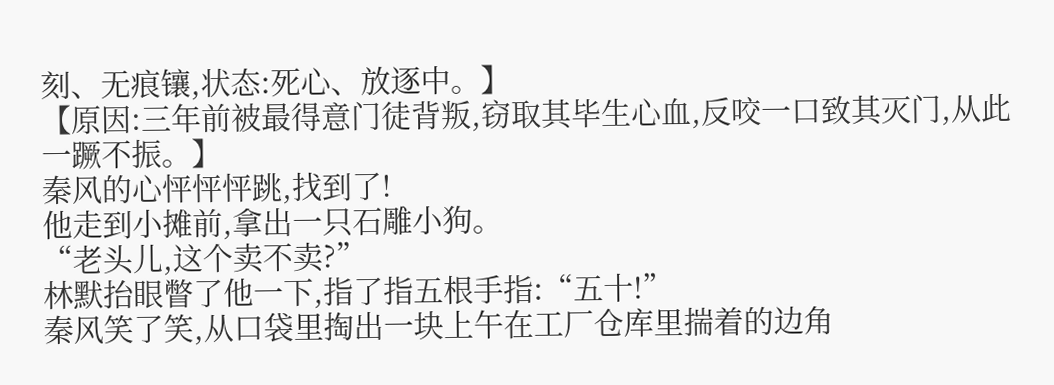刻、无痕镶,状态:死心、放逐中。】
【原因:三年前被最得意门徒背叛,窃取其毕生心血,反咬一口致其灭门,从此一蹶不振。】
秦风的心怦怦怦跳,找到了!
他走到小摊前,拿出一只石雕小狗。
“老头儿,这个卖不卖?”
林默抬眼瞥了他一下,指了指五根手指:“五十!”
秦风笑了笑,从口袋里掏出一块上午在工厂仓库里揣着的边角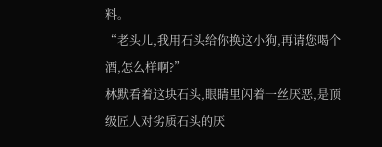料。
“老头儿,我用石头给你换这小狗,再请您喝个酒,怎么样啊?”
林默看着这块石头,眼睛里闪着一丝厌恶,是顶级匠人对劣质石头的厌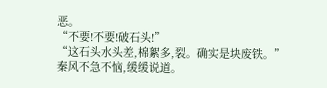恶。
“不要!不要!破石头!”
“这石头水头差,棉絮多,裂。确实是块废铁。”
秦风不急不恼,缓缓说道。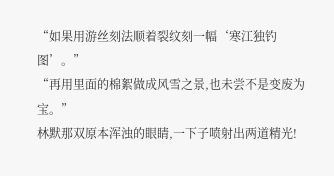“如果用游丝刻法顺着裂纹刻一幅‘寒江独钓图’。”
“再用里面的棉絮做成风雪之景,也未尝不是变废为宝。”
林默那双原本浑浊的眼睛,一下子喷射出两道精光!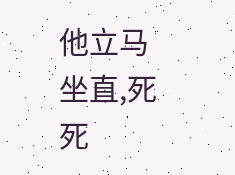他立马坐直,死死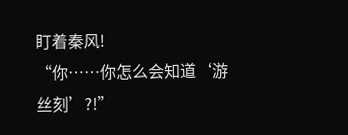盯着秦风!
“你……你怎么会知道‘游丝刻’?!”